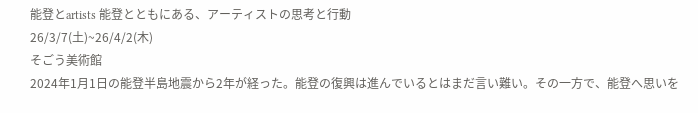能登とartists 能登とともにある、アーティストの思考と行動
26/3/7(土)~26/4/2(木)
そごう美術館
2024年1月1日の能登半島地震から2年が経った。能登の復興は進んでいるとはまだ言い難い。その一方で、能登へ思いを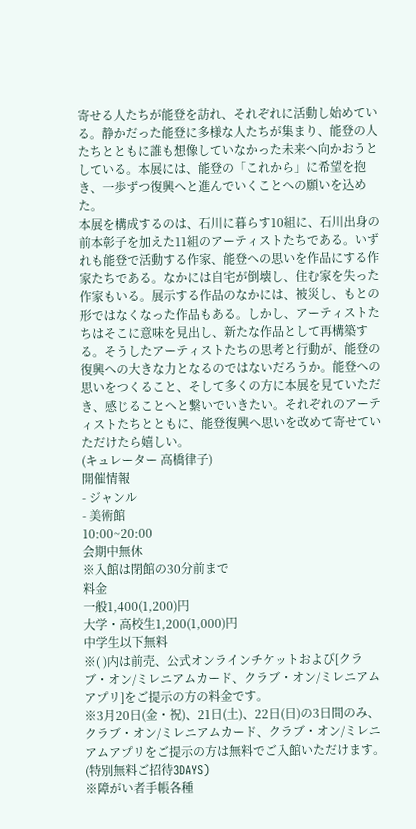寄せる人たちが能登を訪れ、それぞれに活動し始めている。静かだった能登に多様な人たちが集まり、能登の人たちとともに誰も想像していなかった未来へ向かおうとしている。本展には、能登の「これから」に希望を抱き、一歩ずつ復興へと進んでいくことへの願いを込めた。
本展を構成するのは、石川に暮らす10組に、石川出身の前本彰子を加えた11組のアーティストたちである。いずれも能登で活動する作家、能登への思いを作品にする作家たちである。なかには自宅が倒壊し、住む家を失った作家もいる。展示する作品のなかには、被災し、もとの形ではなくなった作品もある。しかし、アーティストたちはそこに意味を見出し、新たな作品として再構築する。そうしたアーティストたちの思考と行動が、能登の復興への大きな力となるのではないだろうか。能登への思いをつくること、そして多くの方に本展を見ていただき、感じることへと繋いでいきたい。それぞれのアーティストたちとともに、能登復興へ思いを改めて寄せていただけたら嬉しい。
(キュレーター 高橋律子)
開催情報
- ジャンル
- 美術館
10:00~20:00
会期中無休
※入館は閉館の30分前まで
料金
一般1,400(1,200)円
大学・高校生1,200(1,000)円
中学生以下無料
※( )内は前売、公式オンラインチケットおよび[クラブ・オン/ミレニアムカード、クラブ・オン/ミレニアム アプリ]をご提示の方の料金です。
※3月20日(金・祝)、21日(土)、22日(日)の3日間のみ、クラブ・オン/ミレニアムカード、クラブ・オン/ミレニアムアプリをご提示の方は無料でご入館いただけます。(特別無料ご招待3DAYS)
※障がい者手帳各種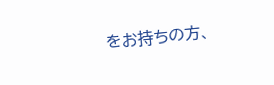をお持ちの方、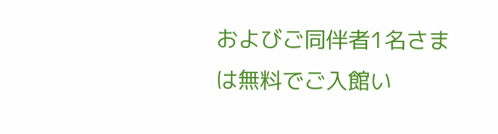およびご同伴者1名さまは無料でご入館い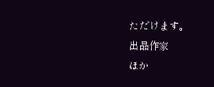ただけます。
出品作家
ほか